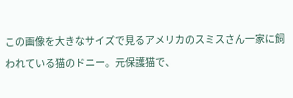この画像を大きなサイズで見るアメリカのスミスさん一家に飼われている猫のドニー。元保護猫で、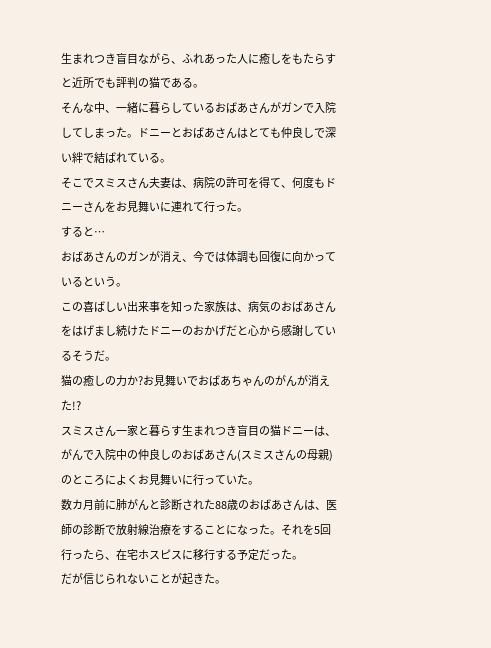生まれつき盲目ながら、ふれあった人に癒しをもたらすと近所でも評判の猫である。
そんな中、一緒に暮らしているおばあさんがガンで入院してしまった。ドニーとおばあさんはとても仲良しで深い絆で結ばれている。
そこでスミスさん夫妻は、病院の許可を得て、何度もドニーさんをお見舞いに連れて行った。
すると…
おばあさんのガンが消え、今では体調も回復に向かっているという。
この喜ばしい出来事を知った家族は、病気のおばあさんをはげまし続けたドニーのおかげだと心から感謝しているそうだ。
猫の癒しの力か?お見舞いでおばあちゃんのがんが消えた!?
スミスさん一家と暮らす生まれつき盲目の猫ドニーは、がんで入院中の仲良しのおばあさん(スミスさんの母親)のところによくお見舞いに行っていた。
数カ月前に肺がんと診断された88歳のおばあさんは、医師の診断で放射線治療をすることになった。それを5回行ったら、在宅ホスピスに移行する予定だった。
だが信じられないことが起きた。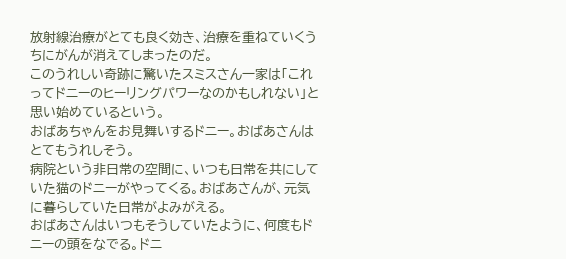放射線治療がとても良く効き、治療を重ねていくうちにがんが消えてしまったのだ。
このうれしい奇跡に驚いたスミスさん一家は「これってドニーのヒーリングパワーなのかもしれない」と思い始めているという。
おばあちゃんをお見舞いするドニー。おばあさんはとてもうれしそう。
病院という非日常の空間に、いつも日常を共にしていた猫のドニーがやってくる。おばあさんが、元気に暮らしていた日常がよみがえる。
おばあさんはいつもそうしていたように、何度もドニーの頭をなでる。ドニ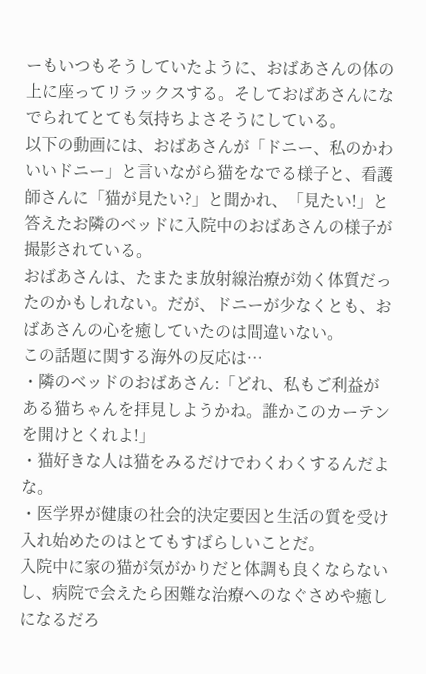ーもいつもそうしていたように、おばあさんの体の上に座ってリラックスする。そしておばあさんになでられてとても気持ちよさそうにしている。
以下の動画には、おばあさんが「ドニー、私のかわいいドニー」と言いながら猫をなでる様子と、看護師さんに「猫が見たい?」と聞かれ、「見たい!」と答えたお隣のベッドに入院中のおばあさんの様子が撮影されている。
おばあさんは、たまたま放射線治療が効く体質だったのかもしれない。だが、ドニーが少なくとも、おばあさんの心を癒していたのは間違いない。
この話題に関する海外の反応は…
・隣のベッドのおばあさん:「どれ、私もご利益がある猫ちゃんを拝見しようかね。誰かこのカーテンを開けとくれよ!」
・猫好きな人は猫をみるだけでわくわくするんだよな。
・医学界が健康の社会的決定要因と生活の質を受け入れ始めたのはとてもすばらしいことだ。
入院中に家の猫が気がかりだと体調も良くならないし、病院で会えたら困難な治療へのなぐさめや癒しになるだろ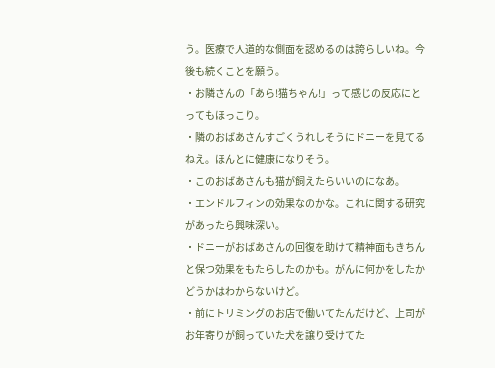う。医療で人道的な側面を認めるのは誇らしいね。今後も続くことを願う。
・お隣さんの「あら!猫ちゃん!」って感じの反応にとってもほっこり。
・隣のおばあさんすごくうれしそうにドニーを見てるねえ。ほんとに健康になりそう。
・このおばあさんも猫が飼えたらいいのになあ。
・エンドルフィンの効果なのかな。これに関する研究があったら興味深い。
・ドニーがおばあさんの回復を助けて精神面もきちんと保つ効果をもたらしたのかも。がんに何かをしたかどうかはわからないけど。
・前にトリミングのお店で働いてたんだけど、上司がお年寄りが飼っていた犬を譲り受けてた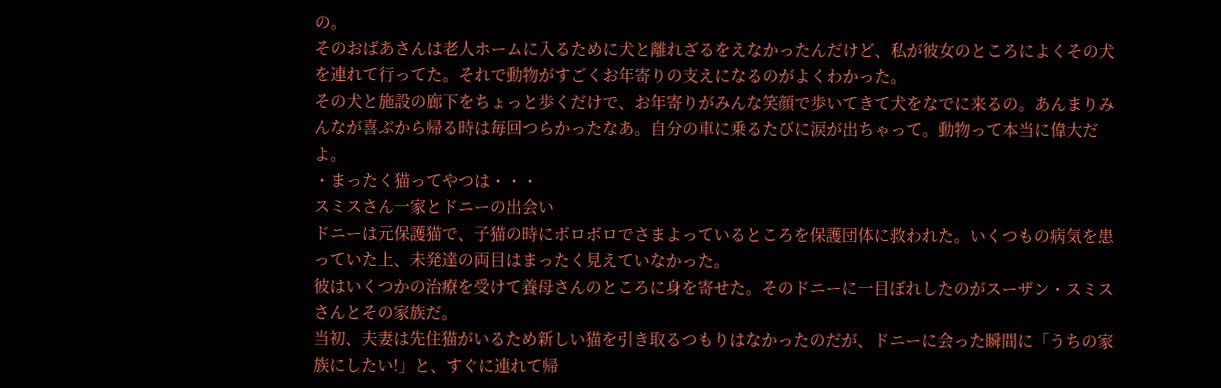の。
そのおばあさんは老人ホームに入るために犬と離れざるをえなかったんだけど、私が彼女のところによくその犬を連れて行ってた。それで動物がすごくお年寄りの支えになるのがよくわかった。
その犬と施設の廊下をちょっと歩くだけで、お年寄りがみんな笑顔で歩いてきて犬をなでに来るの。あんまりみんなが喜ぶから帰る時は毎回つらかったなあ。自分の車に乗るたびに涙が出ちゃって。動物って本当に偉大だよ。
・まったく猫ってやつは・・・
スミスさん一家とドニーの出会い
ドニーは元保護猫で、子猫の時にボロボロでさまよっているところを保護団体に救われた。いくつもの病気を患っていた上、未発達の両目はまったく見えていなかった。
彼はいくつかの治療を受けて養母さんのところに身を寄せた。そのドニーに一目ぼれしたのがスーザン・スミスさんとその家族だ。
当初、夫妻は先住猫がいるため新しい猫を引き取るつもりはなかったのだが、ドニーに会った瞬間に「うちの家族にしたい!」と、すぐに連れて帰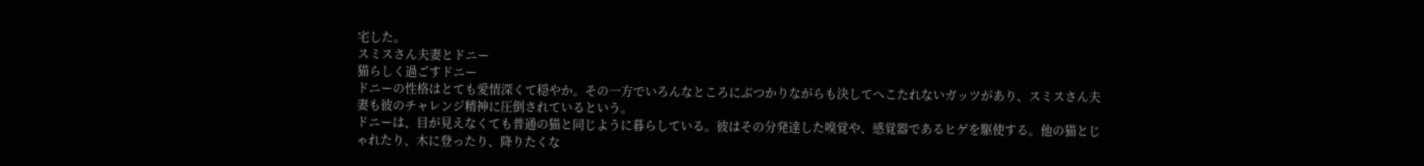宅した。
スミスさん夫妻とドニー
猫らしく過ごすドニー
ドニーの性格はとても愛情深くて穏やか。その一方でいろんなところにぶつかりながらも決してへこたれないガッツがあり、スミスさん夫妻も彼のチャレンジ精神に圧倒されているという。
ドニーは、目が見えなくても普通の猫と同じように暮らしている。彼はその分発達した嗅覚や、感覚器であるヒゲを駆使する。他の猫とじゃれたり、木に登ったり、降りたくな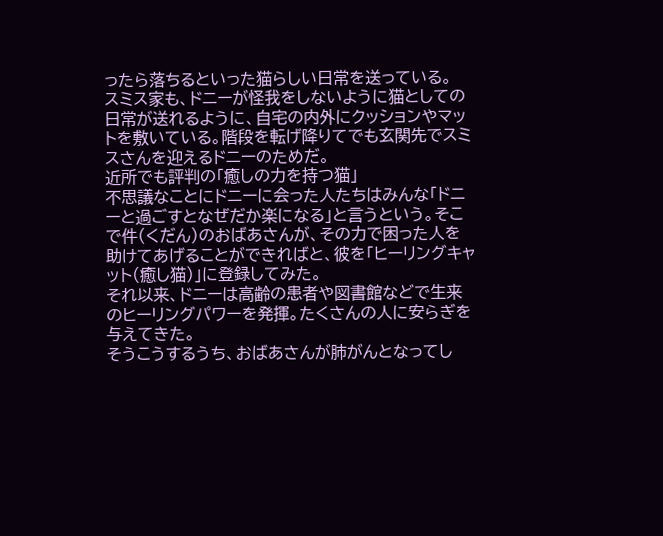ったら落ちるといった猫らしい日常を送っている。
スミス家も、ドニーが怪我をしないように猫としての日常が送れるように、自宅の内外にクッションやマットを敷いている。階段を転げ降りてでも玄関先でスミスさんを迎えるドニーのためだ。
近所でも評判の「癒しの力を持つ猫」
不思議なことにドニーに会った人たちはみんな「ドニーと過ごすとなぜだか楽になる」と言うという。そこで件(くだん)のおばあさんが、その力で困った人を助けてあげることができればと、彼を「ヒーリングキャット(癒し猫)」に登録してみた。
それ以来、ドニーは高齢の患者や図書館などで生来のヒーリングパワーを発揮。たくさんの人に安らぎを与えてきた。
そうこうするうち、おばあさんが肺がんとなってし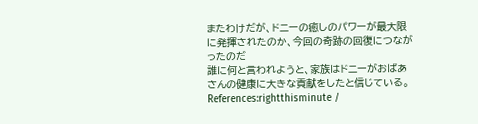またわけだが、ドニーの癒しのパワーが最大限に発揮されたのか、今回の奇跡の回復につながったのだ
誰に何と言われようと、家族はドニーがおばあさんの健康に大きな貢献をしたと信じている。
References:rightthisminute /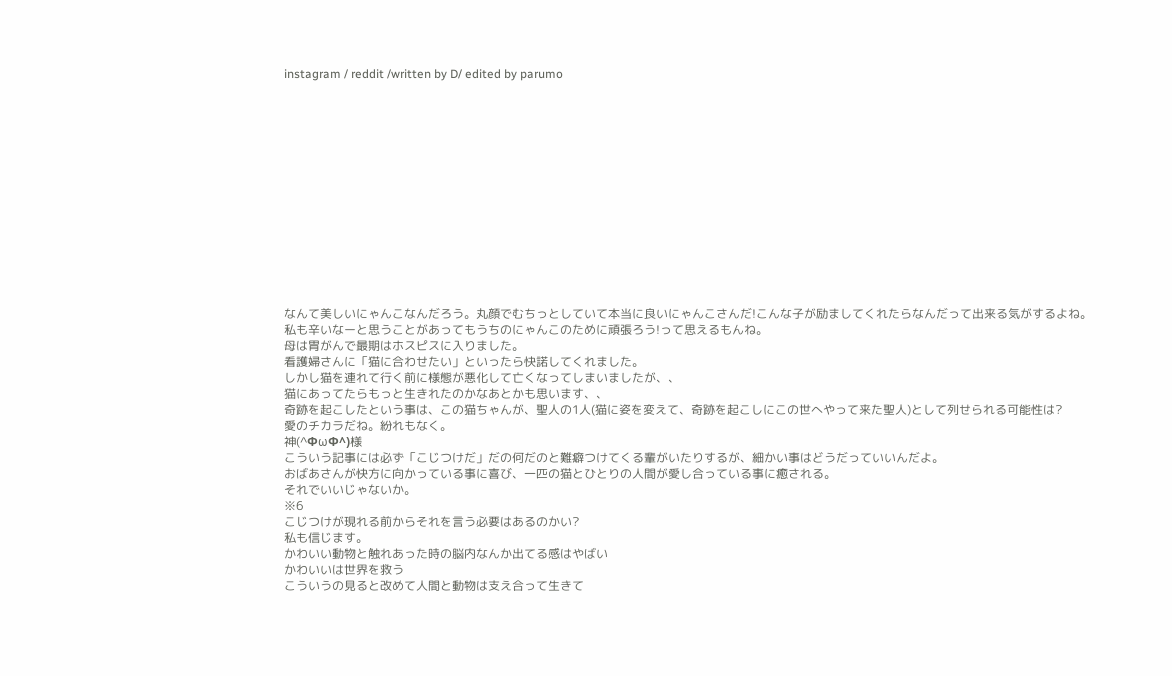instagram / reddit /written by D/ edited by parumo














なんて美しいにゃんこなんだろう。丸顔でむちっとしていて本当に良いにゃんこさんだ!こんな子が励ましてくれたらなんだって出来る気がするよね。
私も辛いなーと思うことがあってもうちのにゃんこのために頑張ろう!って思えるもんね。
母は胃がんで最期はホスピスに入りました。
看護婦さんに「猫に合わせたい」といったら快諾してくれました。
しかし猫を連れて行く前に様態が悪化して亡くなってしまいましたが、、
猫にあってたらもっと生きれたのかなあとかも思います、、
奇跡を起こしたという事は、この猫ちゃんが、聖人の1人(猫に姿を変えて、奇跡を起こしにこの世へやって来た聖人)として列せられる可能性は?
愛のチカラだね。紛れもなく。
神(^ФωФ^)様
こういう記事には必ず「こじつけだ」だの何だのと難癖つけてくる輩がいたりするが、細かい事はどうだっていいんだよ。
おばあさんが快方に向かっている事に喜び、一匹の猫とひとりの人間が愛し合っている事に癒される。
それでいいじゃないか。
※6
こじつけが現れる前からそれを言う必要はあるのかい?
私も信じます。
かわいい動物と触れあった時の脳内なんか出てる感はやばい
かわいいは世界を救う
こういうの見ると改めて人間と動物は支え合って生きて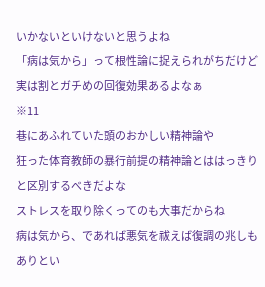いかないといけないと思うよね
「病は気から」って根性論に捉えられがちだけど
実は割とガチめの回復効果あるよなぁ
※11
巷にあふれていた頭のおかしい精神論や
狂った体育教師の暴行前提の精神論とははっきりと区別するべきだよな
ストレスを取り除くってのも大事だからね
病は気から、であれば悪気を祓えば復調の兆しもありとい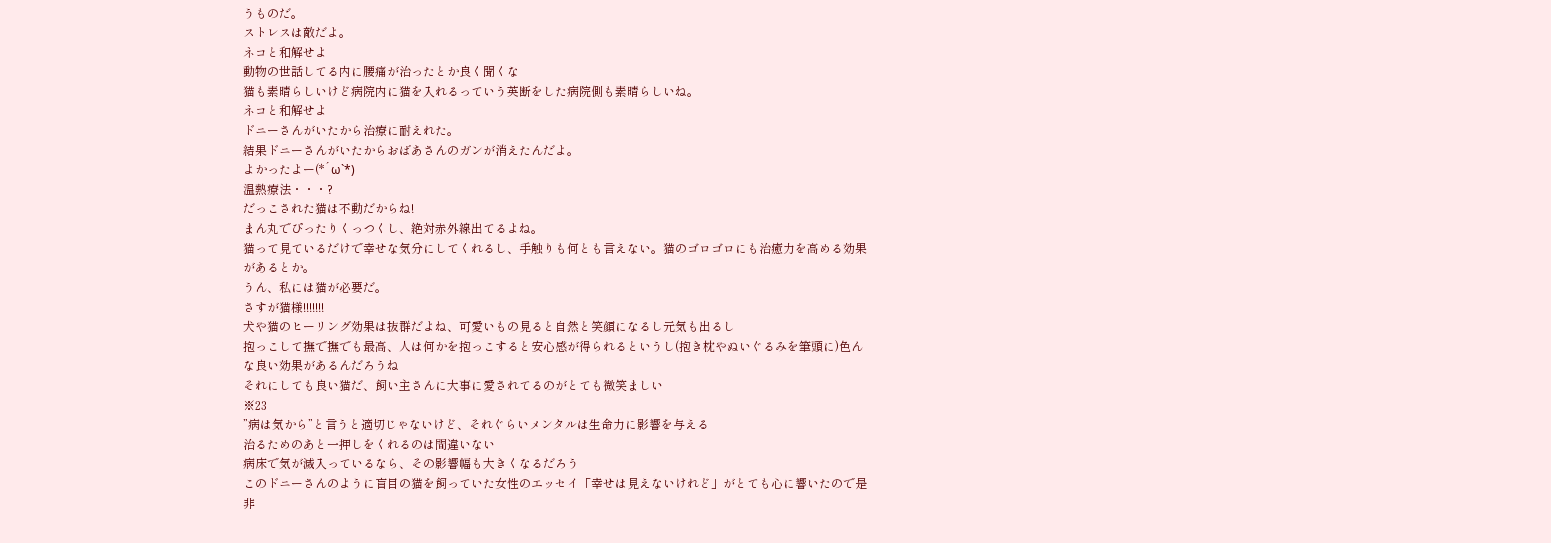うものだ。
ストレスは敵だよ。
ネコと和解せよ
動物の世話してる内に腰痛が治ったとか良く聞くな
猫も素晴らしいけど病院内に猫を入れるっていう英断をした病院側も素晴らしいね。
ネコと和解せよ
ドニーさんがいたから治療に耐えれた。
結果ドニーさんがいたからおばあさんのガンが消えたんだよ。
よかったよー(*´ω`*)
温熱療法・・・?
だっこされた猫は不動だからね!
まん丸でぴったりくっつくし、絶対赤外線出てるよね。
猫って見ているだけで幸せな気分にしてくれるし、手触りも何とも言えない。猫のゴロゴロにも治癒力を高める効果があるとか。
うん、私には猫が必要だ。
さすが猫様!!!!!!!
犬や猫のヒーリング効果は抜群だよね、可愛いもの見ると自然と笑顔になるし元気も出るし
抱っこして撫で撫でも最高、人は何かを抱っこすると安心感が得られるというし(抱き枕やぬいぐるみを筆頭に)色んな良い効果があるんだろうね
それにしても良い猫だ、飼い主さんに大事に愛されてるのがとても微笑ましい
※23
”病は気から”と言うと適切じゃないけど、それぐらいメンタルは生命力に影響を与える
治るためのあと一押しをくれるのは間違いない
病床で気が滅入っているなら、その影響幅も大きくなるだろう
このドニーさんのように盲目の猫を飼っていた女性のエッセイ「幸せは見えないけれど」がとても心に響いたので是非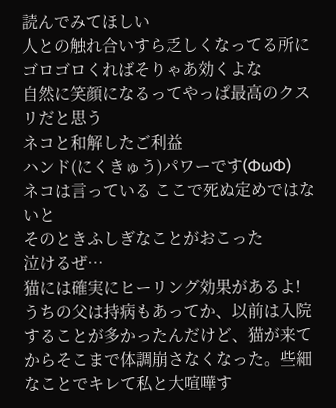読んでみてほしい
人との触れ合いすら乏しくなってる所にゴロゴロくればそりゃあ効くよな
自然に笑顔になるってやっぱ最高のクスリだと思う
ネコと和解したご利益
ハンド(にくきゅう)パワーです(ΦωΦ)
ネコは言っている ここで死ぬ定めではないと
そのときふしぎなことがおこった
泣けるぜ…
猫には確実にヒーリング効果があるよ!
うちの父は持病もあってか、以前は入院することが多かったんだけど、猫が来てからそこまで体調崩さなくなった。些細なことでキレて私と大喧嘩す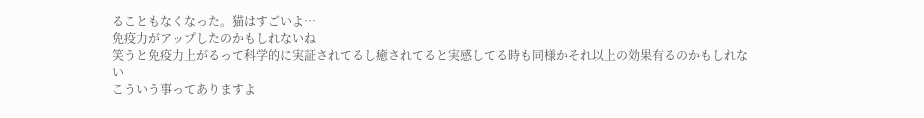ることもなくなった。猫はすごいよ…
免疫力がアップしたのかもしれないね
笑うと免疫力上がるって科学的に実証されてるし癒されてると実感してる時も同様かそれ以上の効果有るのかもしれない
こういう事ってありますよ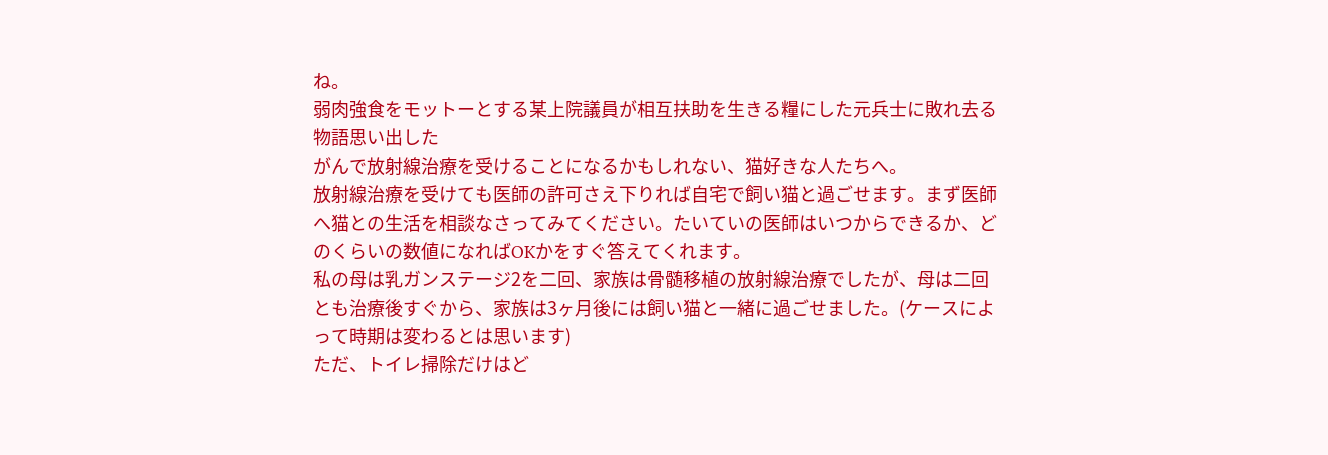ね。
弱肉強食をモットーとする某上院議員が相互扶助を生きる糧にした元兵士に敗れ去る物語思い出した
がんで放射線治療を受けることになるかもしれない、猫好きな人たちへ。
放射線治療を受けても医師の許可さえ下りれば自宅で飼い猫と過ごせます。まず医師へ猫との生活を相談なさってみてください。たいていの医師はいつからできるか、どのくらいの数値になればOKかをすぐ答えてくれます。
私の母は乳ガンステージ2を二回、家族は骨髄移植の放射線治療でしたが、母は二回とも治療後すぐから、家族は3ヶ月後には飼い猫と一緒に過ごせました。(ケースによって時期は変わるとは思います)
ただ、トイレ掃除だけはど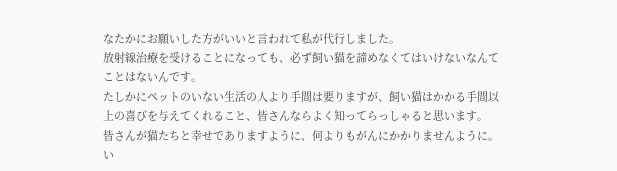なたかにお願いした方がいいと言われて私が代行しました。
放射線治療を受けることになっても、必ず飼い猫を諦めなくてはいけないなんてことはないんです。
たしかにペットのいない生活の人より手間は要りますが、飼い猫はかかる手間以上の喜びを与えてくれること、皆さんならよく知ってらっしゃると思います。
皆さんが猫たちと幸せでありますように、何よりもがんにかかりませんように。
い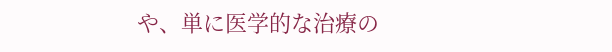や、単に医学的な治療の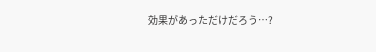効果があっただけだろう…?